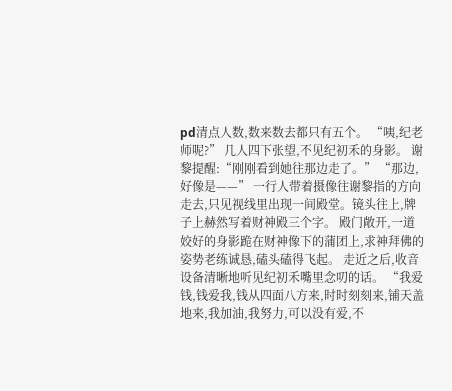pd清点人数,数来数去都只有五个。 “咦,纪老师呢?” 几人四下张望,不见纪初禾的身影。 谢黎提醒:“刚刚看到她往那边走了。” “那边,好像是——” 一行人带着摄像往谢黎指的方向走去,只见视线里出现一间殿堂。镜头往上,牌子上赫然写着财神殿三个字。 殿门敞开,一道姣好的身影跪在财神像下的蒲团上,求神拜佛的姿势老练诚恳,磕头磕得飞起。 走近之后,收音设备清晰地听见纪初禾嘴里念叨的话。 “我爱钱,钱爱我,钱从四面八方来,时时刻刻来,铺天盖地来,我加油,我努力,可以没有爱,不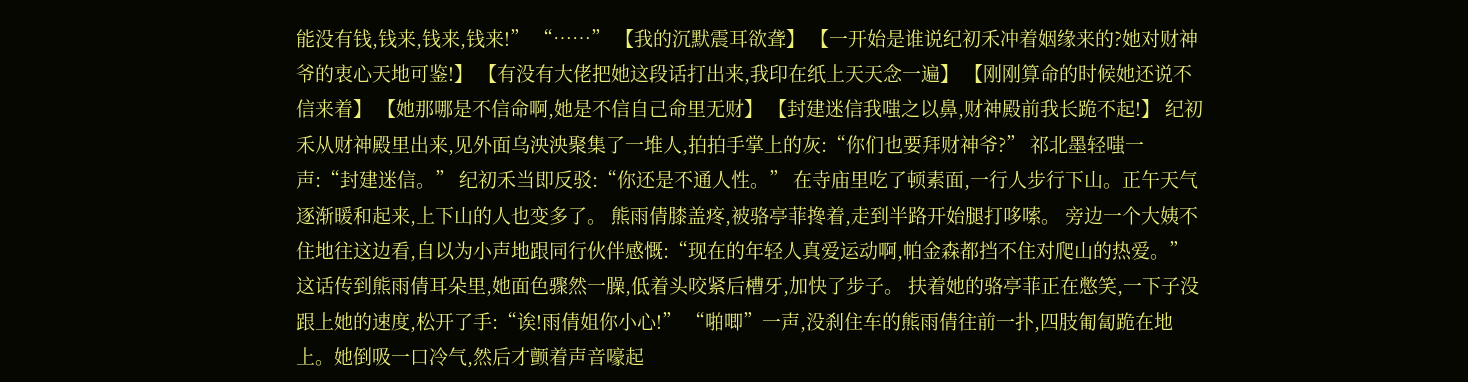能没有钱,钱来,钱来,钱来!” “……” 【我的沉默震耳欲聋】 【一开始是谁说纪初禾冲着姻缘来的?她对财神爷的衷心天地可鉴!】 【有没有大佬把她这段话打出来,我印在纸上天天念一遍】 【刚刚算命的时候她还说不信来着】 【她那哪是不信命啊,她是不信自己命里无财】 【封建迷信我嗤之以鼻,财神殿前我长跪不起!】 纪初禾从财神殿里出来,见外面乌泱泱聚集了一堆人,拍拍手掌上的灰:“你们也要拜财神爷?” 祁北墨轻嗤一声:“封建迷信。” 纪初禾当即反驳:“你还是不通人性。” 在寺庙里吃了顿素面,一行人步行下山。正午天气逐渐暖和起来,上下山的人也变多了。 熊雨倩膝盖疼,被骆亭菲搀着,走到半路开始腿打哆嗦。 旁边一个大姨不住地往这边看,自以为小声地跟同行伙伴感慨:“现在的年轻人真爱运动啊,帕金森都挡不住对爬山的热爱。” 这话传到熊雨倩耳朵里,她面色骤然一臊,低着头咬紧后槽牙,加快了步子。 扶着她的骆亭菲正在憋笑,一下子没跟上她的速度,松开了手:“诶!雨倩姐你小心!” “啪唧”一声,没刹住车的熊雨倩往前一扑,四肢匍匐跪在地上。她倒吸一口冷气,然后才颤着声音嚎起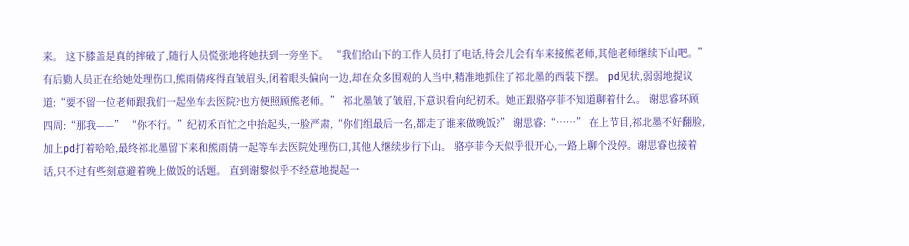来。 这下膝盖是真的摔破了,随行人员慌张地将她扶到一旁坐下。 “我们给山下的工作人员打了电话,待会儿会有车来接熊老师,其他老师继续下山吧。” 有后勤人员正在给她处理伤口,熊雨倩疼得直皱眉头,闭着眼头偏向一边,却在众多围观的人当中,精准地抓住了祁北墨的西装下摆。 pd见状,弱弱地提议道:“要不留一位老师跟我们一起坐车去医院?也方便照顾熊老师。” 祁北墨皱了皱眉,下意识看向纪初禾。她正跟骆亭菲不知道聊着什么。 谢思睿环顾四周:“那我——” “你不行。”纪初禾百忙之中抬起头,一脸严肃,“你们组最后一名,都走了谁来做晚饭?” 谢思睿:“……” 在上节目,祁北墨不好翻脸,加上pd打着哈哈,最终祁北墨留下来和熊雨倩一起等车去医院处理伤口,其他人继续步行下山。 骆亭菲今天似乎很开心,一路上聊个没停。谢思睿也接着话,只不过有些刻意避着晚上做饭的话题。 直到谢黎似乎不经意地提起一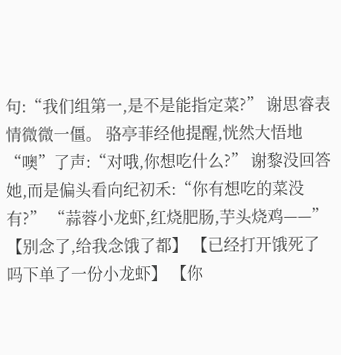句:“我们组第一,是不是能指定菜?” 谢思睿表情微微一僵。 骆亭菲经他提醒,恍然大悟地“噢”了声:“对哦,你想吃什么?” 谢黎没回答她,而是偏头看向纪初禾:“你有想吃的菜没有?” “蒜蓉小龙虾,红烧肥肠,芋头烧鸡——” 【别念了,给我念饿了都】 【已经打开饿死了吗下单了一份小龙虾】 【你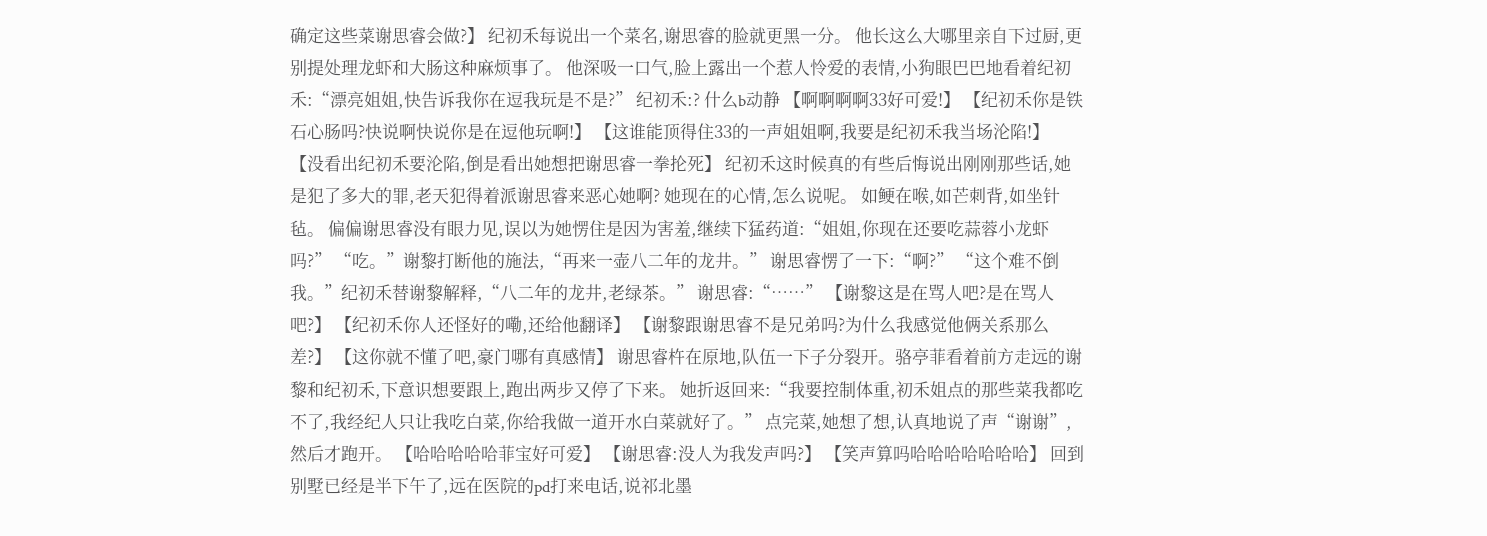确定这些菜谢思睿会做?】 纪初禾每说出一个菜名,谢思睿的脸就更黑一分。 他长这么大哪里亲自下过厨,更别提处理龙虾和大肠这种麻烦事了。 他深吸一口气,脸上露出一个惹人怜爱的表情,小狗眼巴巴地看着纪初禾:“漂亮姐姐,快告诉我你在逗我玩是不是?” 纪初禾:? 什么b动静 【啊啊啊啊33好可爱!】 【纪初禾你是铁石心肠吗?快说啊快说你是在逗他玩啊!】 【这谁能顶得住33的一声姐姐啊,我要是纪初禾我当场沦陷!】 【没看出纪初禾要沦陷,倒是看出她想把谢思睿一拳抡死】 纪初禾这时候真的有些后悔说出刚刚那些话,她是犯了多大的罪,老天犯得着派谢思睿来恶心她啊? 她现在的心情,怎么说呢。 如鲠在喉,如芒刺背,如坐针毡。 偏偏谢思睿没有眼力见,误以为她愣住是因为害羞,继续下猛药道:“姐姐,你现在还要吃蒜蓉小龙虾吗?” “吃。”谢黎打断他的施法,“再来一壶八二年的龙井。” 谢思睿愣了一下:“啊?” “这个难不倒我。”纪初禾替谢黎解释,“八二年的龙井,老绿茶。” 谢思睿:“……” 【谢黎这是在骂人吧?是在骂人吧?】 【纪初禾你人还怪好的嘞,还给他翻译】 【谢黎跟谢思睿不是兄弟吗?为什么我感觉他俩关系那么差?】 【这你就不懂了吧,豪门哪有真感情】 谢思睿杵在原地,队伍一下子分裂开。骆亭菲看着前方走远的谢黎和纪初禾,下意识想要跟上,跑出两步又停了下来。 她折返回来:“我要控制体重,初禾姐点的那些菜我都吃不了,我经纪人只让我吃白菜,你给我做一道开水白菜就好了。” 点完菜,她想了想,认真地说了声“谢谢”,然后才跑开。 【哈哈哈哈哈菲宝好可爱】 【谢思睿:没人为我发声吗?】 【笑声算吗哈哈哈哈哈哈哈】 回到别墅已经是半下午了,远在医院的pd打来电话,说祁北墨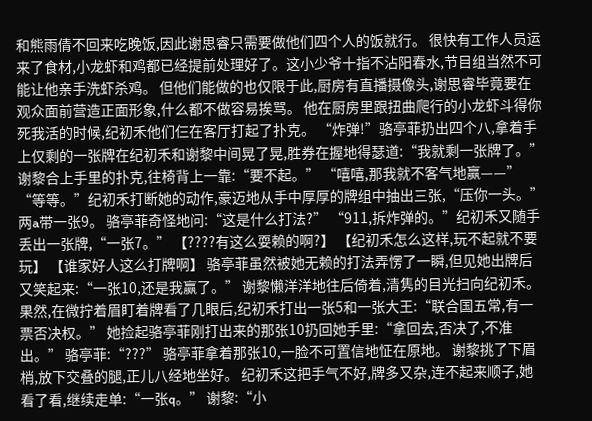和熊雨倩不回来吃晚饭,因此谢思睿只需要做他们四个人的饭就行。 很快有工作人员运来了食材,小龙虾和鸡都已经提前处理好了。这小少爷十指不沾阳春水,节目组当然不可能让他亲手洗虾杀鸡。 但他们能做的也仅限于此,厨房有直播摄像头,谢思睿毕竟要在观众面前营造正面形象,什么都不做容易挨骂。 他在厨房里跟扭曲爬行的小龙虾斗得你死我活的时候,纪初禾他们仨在客厅打起了扑克。 “炸弹!”骆亭菲扔出四个八,拿着手上仅剩的一张牌在纪初禾和谢黎中间晃了晃,胜券在握地得瑟道:“我就剩一张牌了。” 谢黎合上手里的扑克,往椅背上一靠:“要不起。” “嘻嘻,那我就不客气地赢——” “等等。”纪初禾打断她的动作,豪迈地从手中厚厚的牌组中抽出三张,“压你一头。” 两a带一张9。 骆亭菲奇怪地问:“这是什么打法?” “911,拆炸弹的。”纪初禾又随手丢出一张牌,“一张7。” 【????有这么耍赖的啊?】 【纪初禾怎么这样,玩不起就不要玩】 【谁家好人这么打牌啊】 骆亭菲虽然被她无赖的打法弄愣了一瞬,但见她出牌后又笑起来:“一张10,还是我赢了。” 谢黎懒洋洋地往后倚着,清隽的目光扫向纪初禾。 果然,在微拧着眉盯着牌看了几眼后,纪初禾打出一张5和一张大王:“联合国五常,有一票否决权。” 她捡起骆亭菲刚打出来的那张10扔回她手里:“拿回去,否决了,不准出。” 骆亭菲:“???” 骆亭菲拿着那张10,一脸不可置信地怔在原地。 谢黎挑了下眉梢,放下交叠的腿,正儿八经地坐好。 纪初禾这把手气不好,牌多又杂,连不起来顺子,她看了看,继续走单:“一张q。” 谢黎:“小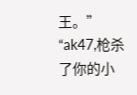王。” “ak47,枪杀了你的小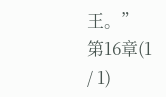王。”
第16章(1 / 1)